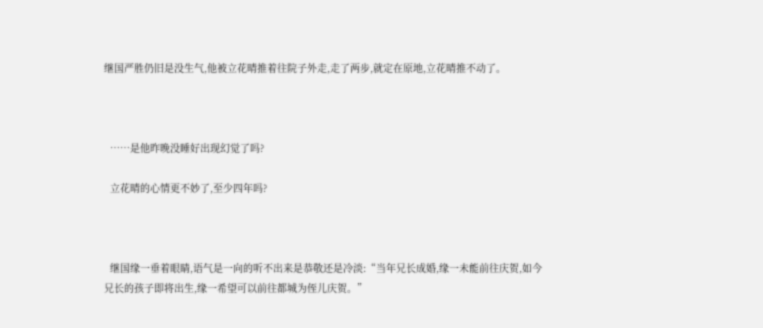继国严胜仍旧是没生气,他被立花晴推着往院子外走,走了两步,就定在原地,立花晴推不动了。



  ……是他昨晚没睡好出现幻觉了吗?

  立花晴的心情更不妙了,至少四年吗?



  继国缘一垂着眼睛,语气是一向的听不出来是恭敬还是冷淡:“当年兄长成婚,缘一未能前往庆贺,如今兄长的孩子即将出生,缘一希望可以前往都城为侄儿庆贺。”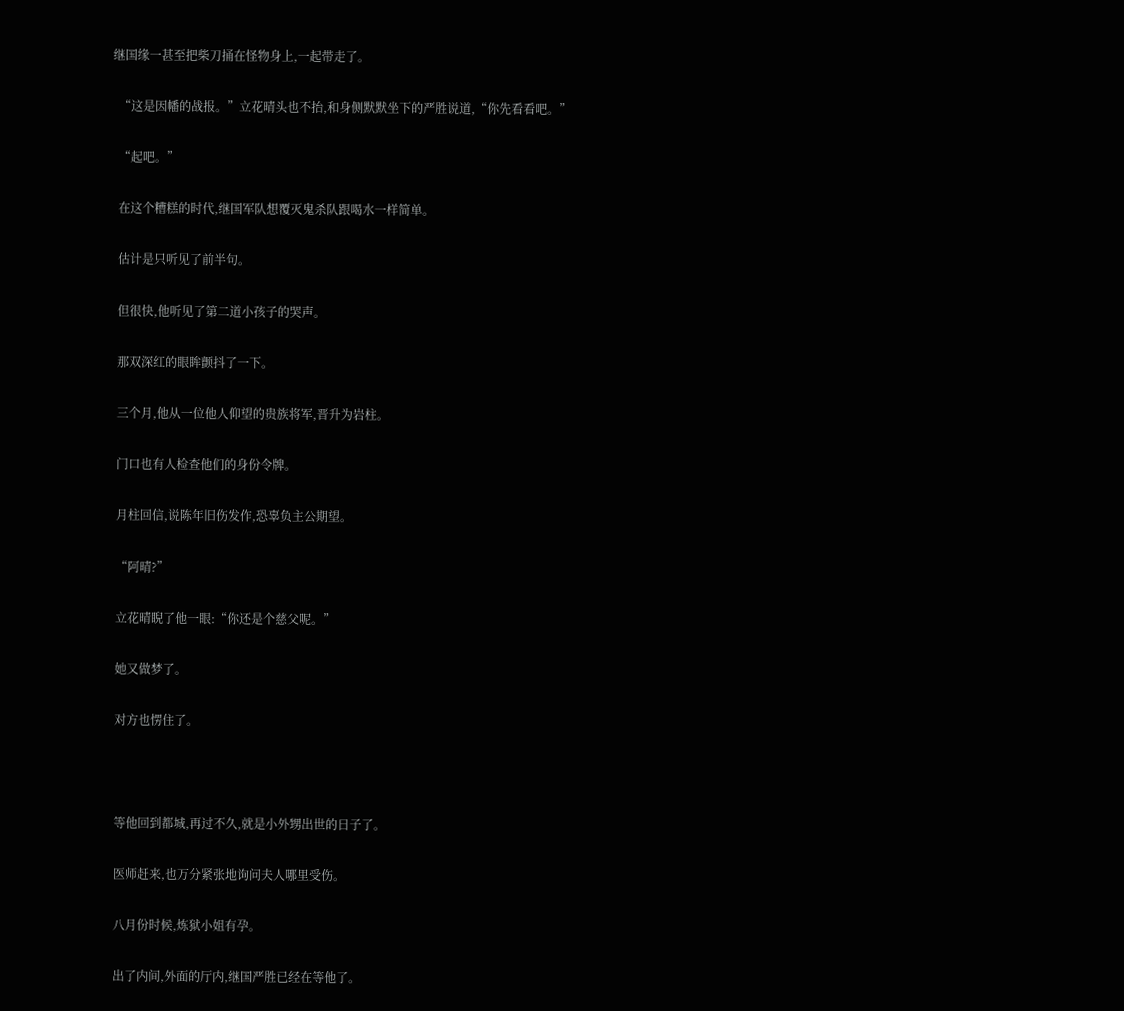继国缘一甚至把柴刀捅在怪物身上,一起带走了。

  “这是因幡的战报。”立花晴头也不抬,和身侧默默坐下的严胜说道,“你先看看吧。”

  “起吧。”

  在这个糟糕的时代,继国军队想覆灭鬼杀队跟喝水一样简单。

  估计是只听见了前半句。

  但很快,他听见了第二道小孩子的哭声。

  那双深红的眼眸颤抖了一下。

  三个月,他从一位他人仰望的贵族将军,晋升为岩柱。

  门口也有人检查他们的身份令牌。

  月柱回信,说陈年旧伤发作,恐辜负主公期望。

  “阿晴?”

  立花晴睨了他一眼:“你还是个慈父呢。”

  她又做梦了。

  对方也愣住了。



  等他回到都城,再过不久,就是小外甥出世的日子了。

  医师赶来,也万分紧张地询问夫人哪里受伤。

  八月份时候,炼狱小姐有孕。

  出了内间,外面的厅内,继国严胜已经在等他了。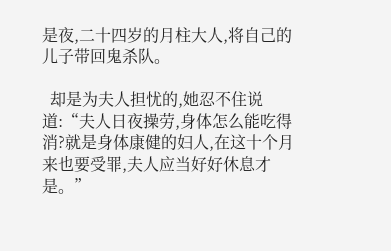是夜,二十四岁的月柱大人,将自己的儿子带回鬼杀队。

  却是为夫人担忧的,她忍不住说道:“夫人日夜操劳,身体怎么能吃得消?就是身体康健的妇人,在这十个月来也要受罪,夫人应当好好休息才是。”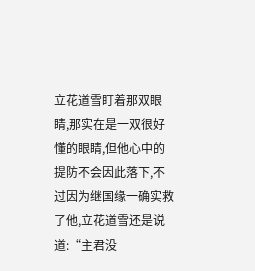立花道雪盯着那双眼睛,那实在是一双很好懂的眼睛,但他心中的提防不会因此落下,不过因为继国缘一确实救了他,立花道雪还是说道:“主君没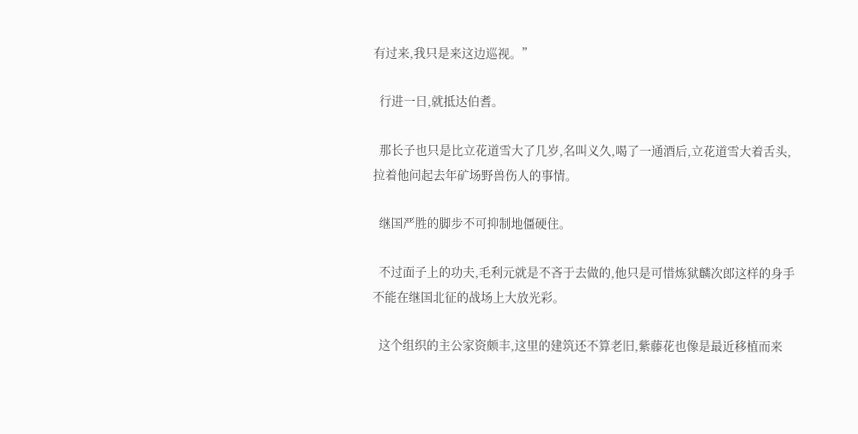有过来,我只是来这边巡视。”

  行进一日,就抵达伯耆。

  那长子也只是比立花道雪大了几岁,名叫义久,喝了一通酒后,立花道雪大着舌头,拉着他问起去年矿场野兽伤人的事情。

  继国严胜的脚步不可抑制地僵硬住。

  不过面子上的功夫,毛利元就是不吝于去做的,他只是可惜炼狱麟次郎这样的身手不能在继国北征的战场上大放光彩。

  这个组织的主公家资颇丰,这里的建筑还不算老旧,紫藤花也像是最近移植而来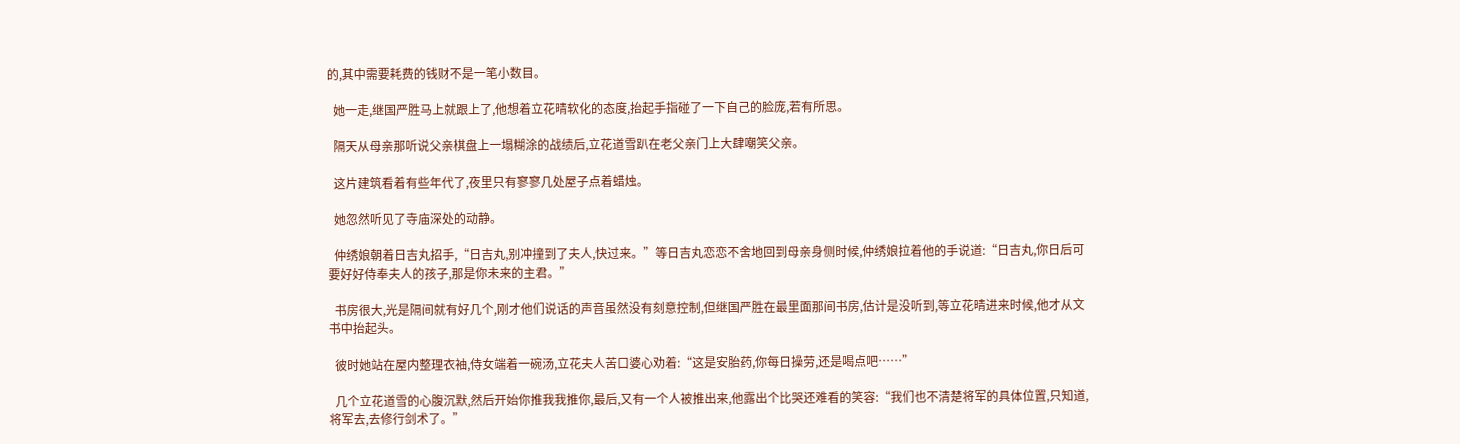的,其中需要耗费的钱财不是一笔小数目。

  她一走,继国严胜马上就跟上了,他想着立花晴软化的态度,抬起手指碰了一下自己的脸庞,若有所思。

  隔天从母亲那听说父亲棋盘上一塌糊涂的战绩后,立花道雪趴在老父亲门上大肆嘲笑父亲。

  这片建筑看着有些年代了,夜里只有寥寥几处屋子点着蜡烛。

  她忽然听见了寺庙深处的动静。

  仲绣娘朝着日吉丸招手,“日吉丸,别冲撞到了夫人,快过来。”等日吉丸恋恋不舍地回到母亲身侧时候,仲绣娘拉着他的手说道:“日吉丸,你日后可要好好侍奉夫人的孩子,那是你未来的主君。”

  书房很大,光是隔间就有好几个,刚才他们说话的声音虽然没有刻意控制,但继国严胜在最里面那间书房,估计是没听到,等立花晴进来时候,他才从文书中抬起头。

  彼时她站在屋内整理衣袖,侍女端着一碗汤,立花夫人苦口婆心劝着:“这是安胎药,你每日操劳,还是喝点吧……”

  几个立花道雪的心腹沉默,然后开始你推我我推你,最后,又有一个人被推出来,他露出个比哭还难看的笑容:“我们也不清楚将军的具体位置,只知道,将军去,去修行剑术了。”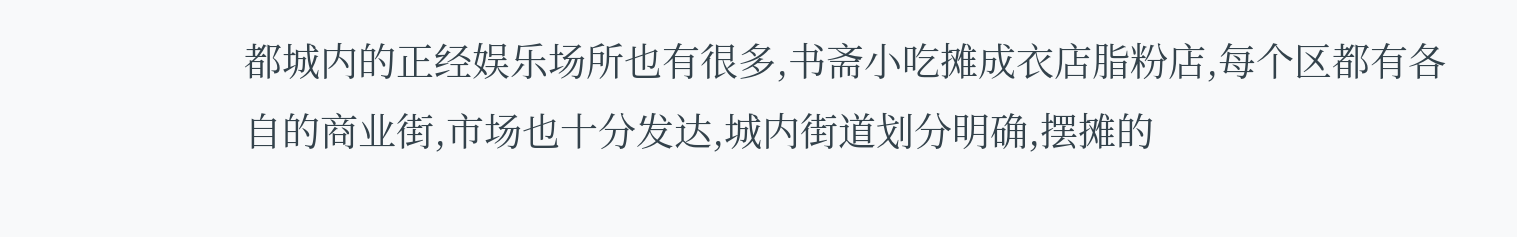都城内的正经娱乐场所也有很多,书斋小吃摊成衣店脂粉店,每个区都有各自的商业街,市场也十分发达,城内街道划分明确,摆摊的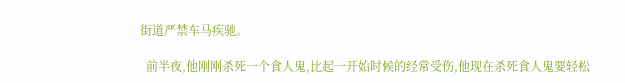街道严禁车马疾驰。

  前半夜,他刚刚杀死一个食人鬼,比起一开始时候的经常受伤,他现在杀死食人鬼要轻松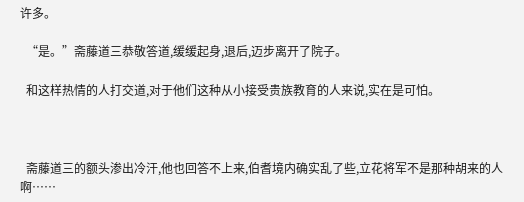许多。

  “是。”斋藤道三恭敬答道,缓缓起身,退后,迈步离开了院子。

  和这样热情的人打交道,对于他们这种从小接受贵族教育的人来说,实在是可怕。



  斋藤道三的额头渗出冷汗,他也回答不上来,伯耆境内确实乱了些,立花将军不是那种胡来的人啊……